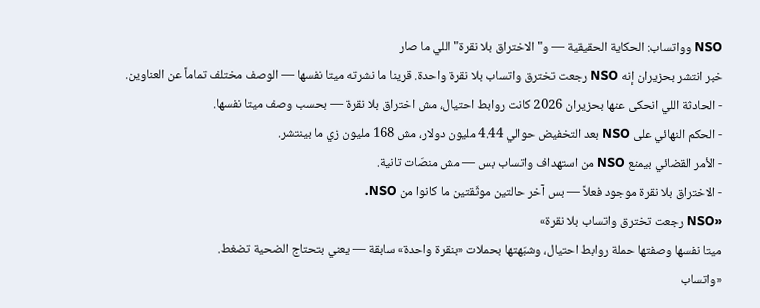NSO وواتساب: الحكاية الحقيقية — و"الاختراق بلا نقرة" اللي ما صار
خبر انتشر بحزيران إنه NSO رجعت تخترق واتساب بلا نقرة واحدة. قرينا ما نشرته ميتا نفسها — الوصف مختلف تماماً عن العناوين.
- الحادثة اللي انحكى عنها بحزيران 2026 كانت روابط احتيال، مش اختراق بلا نقرة — بحسب وصف ميتا نفسها.
- الحكم النهائي على NSO بعد التخفيض حوالي 4.44 مليون دولار، مش 168 مليون زي ما بينتشر.
- الأمر القضائي بيمنع NSO من استهداف واتساب بس — مش منصّات تانية.
- الاختراق بلا نقرة موجود فعلاً — بس آخر حالتين موثّقتين ما كانوا من NSO.
«NSO رجعت تخترق واتساب بلا نقرة»
ميتا نفسها وصفتها حملة روابط احتيال، وشبّهتها بحملات «بنقرة واحدة» سابقة — يعني بتحتاج الضحية تضغط.
«واتساب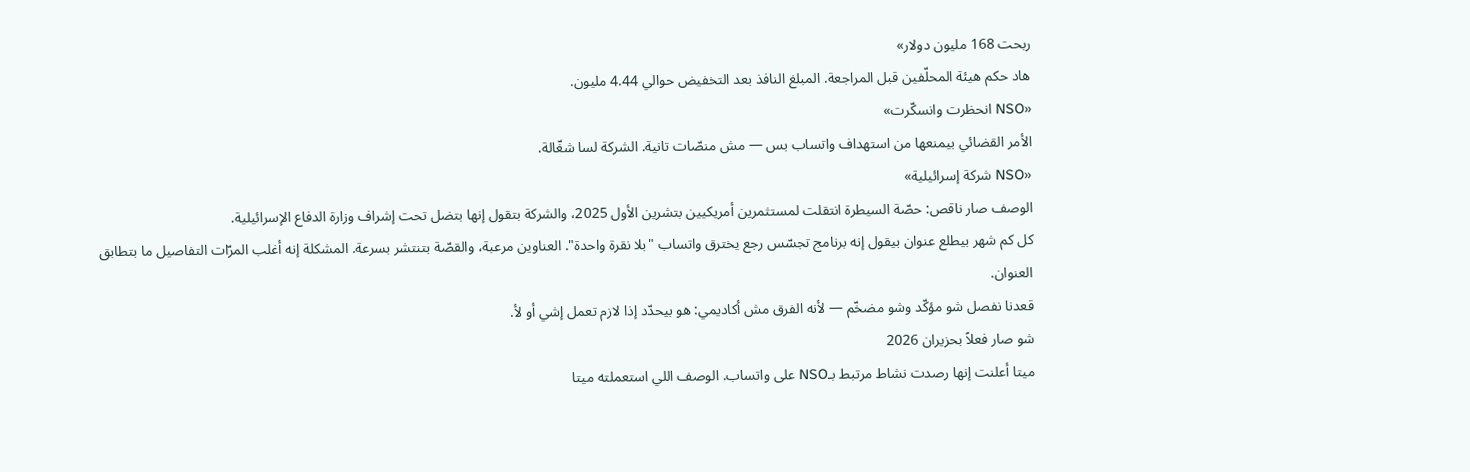ربحت 168 مليون دولار»
هاد حكم هيئة المحلّفين قبل المراجعة. المبلغ النافذ بعد التخفيض حوالي 4.44 مليون.
«NSO انحظرت وانسكّرت»
الأمر القضائي بيمنعها من استهداف واتساب بس — مش منصّات تانية. الشركة لسا شغّالة.
«NSO شركة إسرائيلية»
الوصف صار ناقص: حصّة السيطرة انتقلت لمستثمرين أمريكيين بتشرين الأول 2025، والشركة بتقول إنها بتضل تحت إشراف وزارة الدفاع الإسرائيلية.
كل كم شهر بيطلع عنوان بيقول إنه برنامج تجسّس رجع يخترق واتساب "بلا نقرة واحدة". العناوين مرعبة، والقصّة بتنتشر بسرعة. المشكلة إنه أغلب المرّات التفاصيل ما بتطابق العنوان.
قعدنا نفصل شو مؤكّد وشو مضخّم — لأنه الفرق مش أكاديمي: هو بيحدّد إذا لازم تعمل إشي أو لأ.
شو صار فعلاً بحزيران 2026
ميتا أعلنت إنها رصدت نشاط مرتبط بـNSO على واتساب. الوصف اللي استعملته ميتا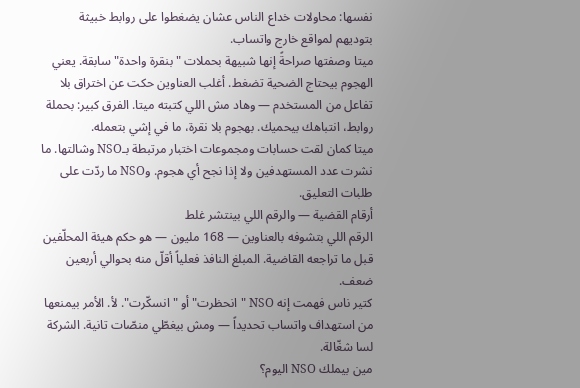نفسها: محاولات خداع الناس عشان يضغطوا على روابط خبيثة بتوديهم لمواقع خارج واتساب.
ميتا وصفتها صراحةً إنها شبيهة بحملات "بنقرة واحدة" سابقة. يعني الهجوم بيحتاج الضحية تضغط. أغلب العناوين حكت عن اختراق بلا تفاعل من المستخدم — وهاد مش اللي كتبته ميتا. الفرق كبير: بحملة روابط، انتباهك بيحميك. بهجوم بلا نقرة، ما في إشي بتعمله.
ميتا كمان لقت حسابات ومجموعات اختبار مرتبطة بـNSO وشالتها. ما نشرت عدد المستهدفين ولا إذا نجح أي هجوم. وNSO ما ردّت على طلبات التعليق.
أرقام القضية — والرقم اللي بينتشر غلط
الرقم اللي بتشوفه بالعناوين — 168 مليون — هو حكم هيئة المحلّفين قبل ما تراجعه القاضية. المبلغ النافذ فعلياً أقلّ منه بحوالي أربعين ضعف.
كتير ناس فهمت إنه NSO "انحظرت" أو "انسكّرت". لأ. الأمر بيمنعها من استهداف واتساب تحديداً — ومش بيغطّي منصّات تانية. الشركة لسا شغّالة.
مين بيملك NSO اليوم؟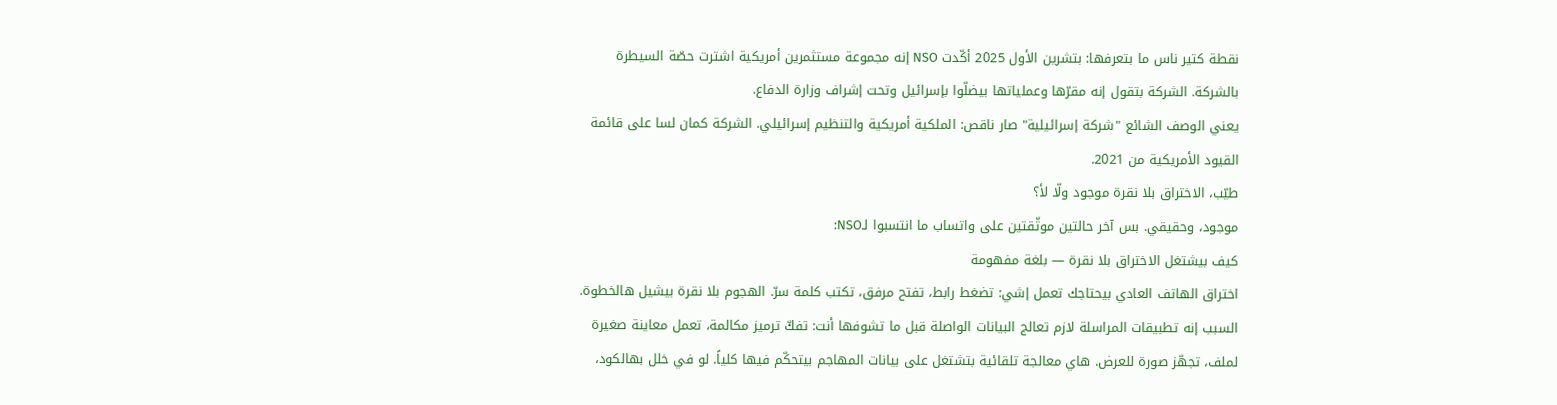نقطة كتير ناس ما بتعرفها: بتشرين الأول 2025 أكّدت NSO إنه مجموعة مستثمرين أمريكية اشترت حصّة السيطرة بالشركة. الشركة بتقول إنه مقرّها وعملياتها بيضلّوا بإسرائيل وتحت إشراف وزارة الدفاع.
يعني الوصف الشائع "شركة إسرائيلية" صار ناقص: الملكية أمريكية والتنظيم إسرائيلي. الشركة كمان لسا على قائمة القيود الأمريكية من 2021.
طيّب، الاختراق بلا نقرة موجود ولّا لأ؟
موجود، وحقيقي. بس آخر حالتين موثّقتين على واتساب ما انتسبوا لـNSO:
كيف بيشتغل الاختراق بلا نقرة — بلغة مفهومة
اختراق الهاتف العادي بيحتاجك تعمل إشي: تضغط رابط، تفتح مرفق، تكتب كلمة سرّ. الهجوم بلا نقرة بيشيل هالخطوة.
السبب إنه تطبيقات المراسلة لازم تعالج البيانات الواصلة قبل ما تشوفها أنت: تفكّ ترميز مكالمة، تعمل معاينة صغيرة لملف، تجهّز صورة للعرض. هاي معالجة تلقائية بتشتغل على بيانات المهاجم بيتحكّم فيها كلياً. لو في خلل بهالكود،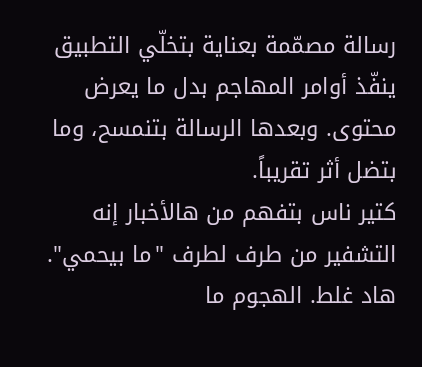رسالة مصمّمة بعناية بتخلّي التطبيق ينفّذ أوامر المهاجم بدل ما يعرض محتوى. وبعدها الرسالة بتنمسح، وما بتضل أثر تقريباً.
كتير ناس بتفهم من هالأخبار إنه التشفير من طرف لطرف "ما بيحمي". هاد غلط. الهجوم ما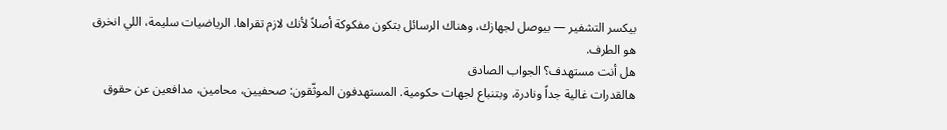بيكسر التشفير — بيوصل لجهازك، وهناك الرسائل بتكون مفكوكة أصلاً لأنك لازم تقراها. الرياضيات سليمة، اللي انخرق هو الطرف.
هل أنت مستهدف؟ الجواب الصادق
هالقدرات غالية جداً ونادرة، وبتنباع لجهات حكومية. المستهدفون الموثّقون: صحفيين، محامين، مدافعين عن حقوق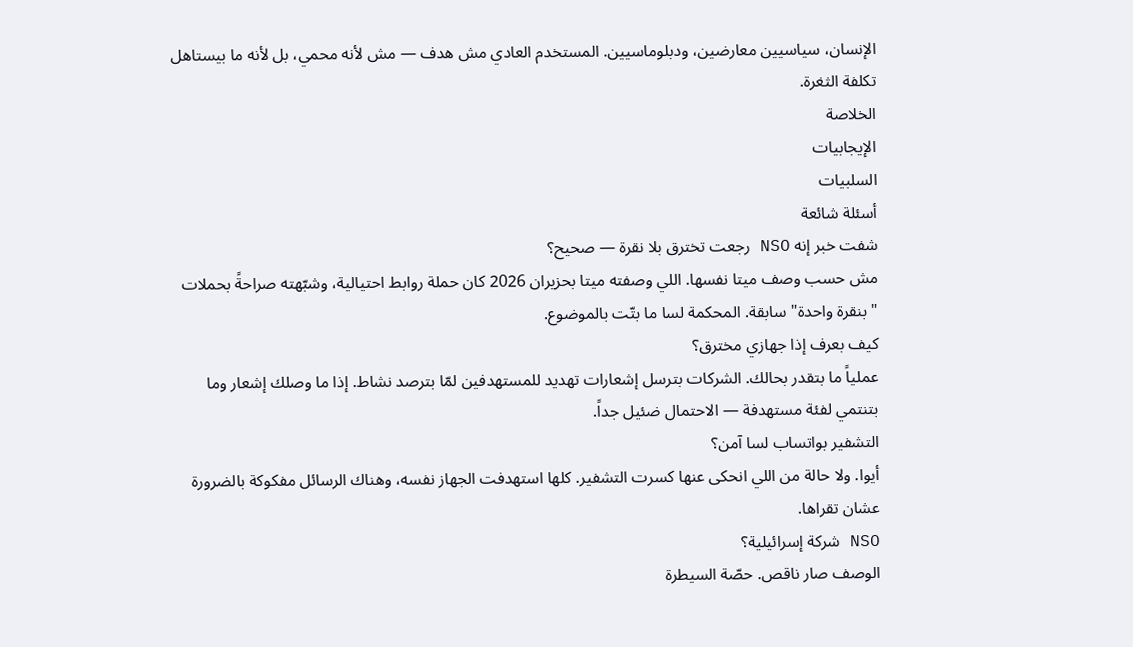الإنسان، سياسيين معارضين، ودبلوماسيين. المستخدم العادي مش هدف — مش لأنه محمي، بل لأنه ما بيستاهل تكلفة الثغرة.
الخلاصة
الإيجابيات
السلبيات
أسئلة شائعة
شفت خبر إنه NSO رجعت تخترق بلا نقرة — صحيح؟
مش حسب وصف ميتا نفسها. اللي وصفته ميتا بحزيران 2026 كان حملة روابط احتيالية، وشبّهته صراحةً بحملات "بنقرة واحدة" سابقة. المحكمة لسا ما بتّت بالموضوع.
كيف بعرف إذا جهازي مخترق؟
عملياً ما بتقدر بحالك. الشركات بترسل إشعارات تهديد للمستهدفين لمّا بترصد نشاط. إذا ما وصلك إشعار وما بتنتمي لفئة مستهدفة — الاحتمال ضئيل جداً.
التشفير بواتساب لسا آمن؟
أيوا. ولا حالة من اللي انحكى عنها كسرت التشفير. كلها استهدفت الجهاز نفسه، وهناك الرسائل مفكوكة بالضرورة عشان تقراها.
NSO شركة إسرائيلية؟
الوصف صار ناقص. حصّة السيطرة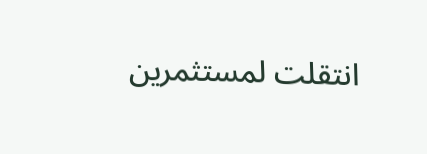انتقلت لمستثمرين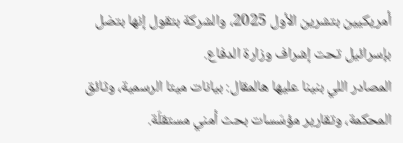أمريكيين بتشرين الأول 2025، والشركة بتقول إنها بتضل بإسرائيل تحت إشراف وزارة الدفاع.
المصادر اللي بنينا عليها هالمقال: بيانات ميتا الرسمية، وثائق المحكمة، وتقارير مؤسّسات بحث أمني مستقلّة.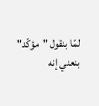لمّا بنقول "مؤكّد" بنعني إنه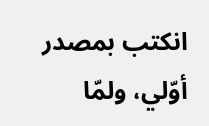انكتب بمصدر أوّلي، ولمّا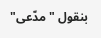بنقول "مدّعى"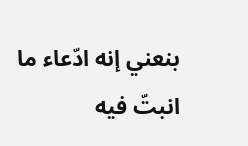بنعني إنه ادّعاء ما انبتّ فيه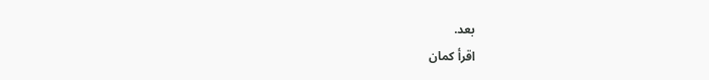بعد.
اقرأ كمان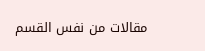مقالات من نفس القسم